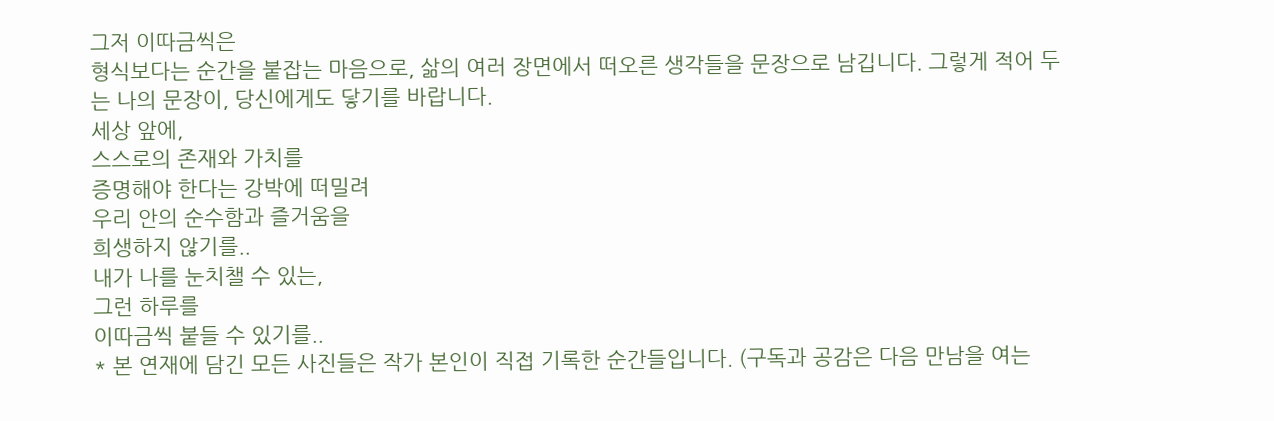그저 이따금씩은
형식보다는 순간을 붙잡는 마음으로, 삶의 여러 장면에서 떠오른 생각들을 문장으로 남깁니다. 그렇게 적어 두는 나의 문장이, 당신에게도 닿기를 바랍니다.
세상 앞에,
스스로의 존재와 가치를
증명해야 한다는 강박에 떠밀려
우리 안의 순수함과 즐거움을
희생하지 않기를..
내가 나를 눈치챌 수 있는,
그런 하루를
이따금씩 붙들 수 있기를..
* 본 연재에 담긴 모든 사진들은 작가 본인이 직접 기록한 순간들입니다. (구독과 공감은 다음 만남을 여는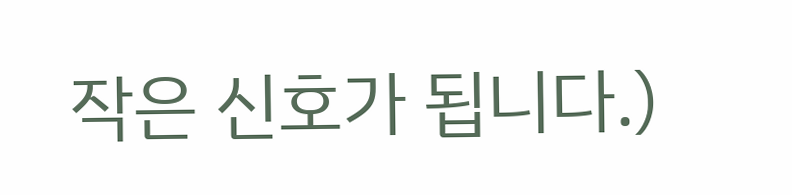작은 신호가 됩니다.)